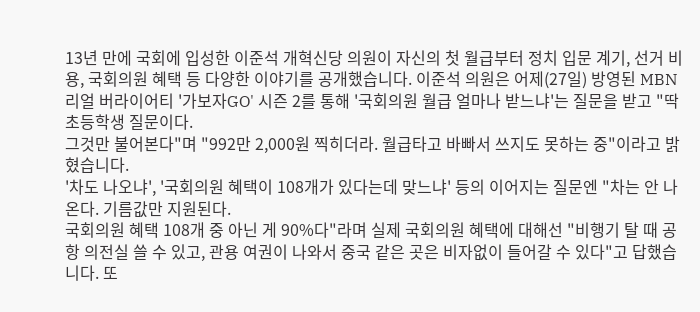13년 만에 국회에 입성한 이준석 개혁신당 의원이 자신의 첫 월급부터 정치 입문 계기, 선거 비용, 국회의원 혜택 등 다양한 이야기를 공개했습니다. 이준석 의원은 어제(27일) 방영된 MBN 리얼 버라이어티 '가보자GO' 시즌 2를 통해 '국회의원 월급 얼마나 받느냐'는 질문을 받고 "딱 초등학생 질문이다.
그것만 불어본다"며 "992만 2,000원 찍히더라. 월급타고 바빠서 쓰지도 못하는 중"이라고 밝혔습니다.
'차도 나오냐', '국회의원 혜택이 108개가 있다는데 맞느냐' 등의 이어지는 질문엔 "차는 안 나온다. 기름값만 지원된다.
국회의원 혜택 108개 중 아닌 게 90%다"라며 실제 국회의원 혜택에 대해선 "비행기 탈 때 공항 의전실 쓸 수 있고, 관용 여권이 나와서 중국 같은 곳은 비자없이 들어갈 수 있다"고 답했습니다. 또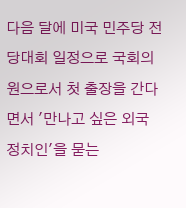다음 달에 미국 민주당 전당대회 일정으로 국회의원으로서 첫 출장을 간다면서 '만나고 싶은 외국 정치인'을 묻는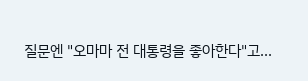질문엔 "오마마 전 대통령을 좋아한다"고...